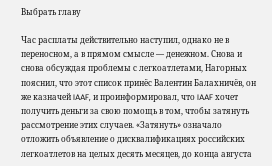Выбрать главу

Час расплаты действительно наступил, однако не в переносном, а в прямом смысле — денежном. Снова и снова обсуждая проблемы с легкоатлетами, Нагорных пояснил, что этот список принёс Валентин Балахничёв, он же казначей IAAF, и проинформировал, что IAAF хочет получить деньги за свою помощь в том, чтобы затянуть рассмотрение этих случаев. «Затянуть» означало отложить объявление о дисквалификациях российских легкоатлетов на целых десять месяцев, до конца августа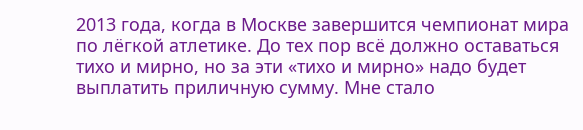2013 года, когда в Москве завершится чемпионат мира по лёгкой атлетике. До тех пор всё должно оставаться тихо и мирно, но за эти «тихо и мирно» надо будет выплатить приличную сумму. Мне стало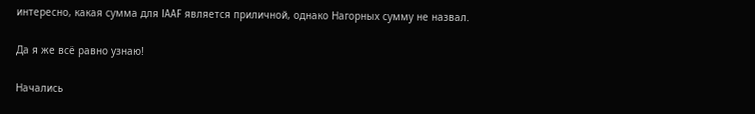интересно, какая сумма для IAAF является приличной, однако Нагорных сумму не назвал.

Да я же всё равно узнаю!

Начались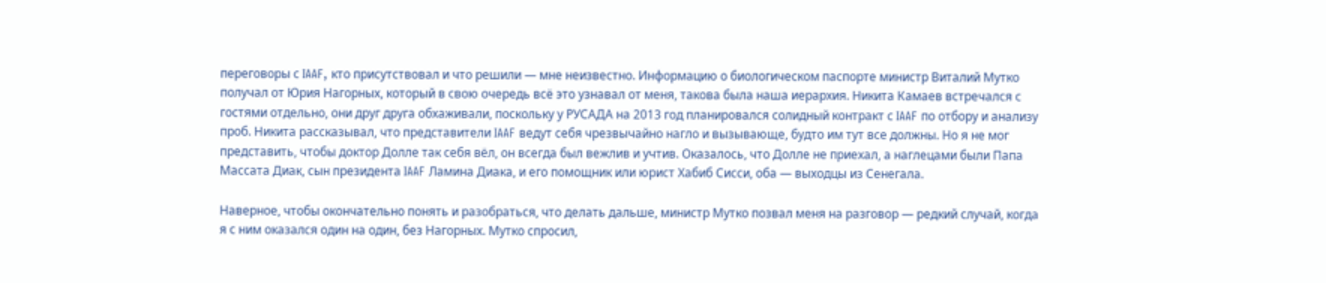переговоры с IAAF, кто присутствовал и что решили — мне неизвестно. Информацию о биологическом паспорте министр Виталий Мутко получал от Юрия Нагорных, который в свою очередь всё это узнавал от меня, такова была наша иерархия. Никита Камаев встречался с гостями отдельно, они друг друга обхаживали, поскольку у РУСАДА на 2013 год планировался солидный контракт с IAAF по отбору и анализу проб. Никита рассказывал, что представители IAAF ведут себя чрезвычайно нагло и вызывающе, будто им тут все должны. Но я не мог представить, чтобы доктор Долле так себя вёл, он всегда был вежлив и учтив. Оказалось, что Долле не приехал, а наглецами были Папа Массата Диак, сын президента IAAF Ламина Диака, и его помощник или юрист Хабиб Сисси, оба — выходцы из Сенегала.

Наверное, чтобы окончательно понять и разобраться, что делать дальше, министр Мутко позвал меня на разговор — редкий случай, когда я с ним оказался один на один, без Нагорных. Мутко спросил,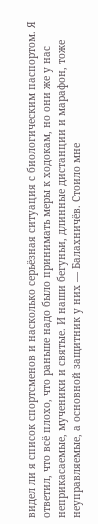видел ли я список спортсменов и насколько серьёзная ситуация с биологическим паспортом. Я ответил, что всё плохо, что раньше надо было принимать меры к ходокам, но они же у нас неприкасаемые, мученики и святые. И наши бегуньи, длинные дистанции и марафон, тоже неуправляемые, а основной защитник у них — Балахничёв. Стоило мне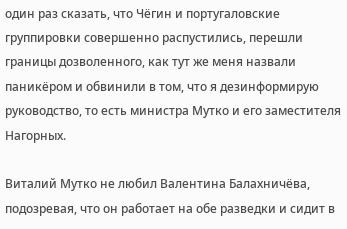один раз сказать, что Чёгин и португаловские группировки совершенно распустились, перешли границы дозволенного, как тут же меня назвали паникёром и обвинили в том, что я дезинформирую руководство, то есть министра Мутко и его заместителя Нагорных.

Виталий Мутко не любил Валентина Балахничёва, подозревая, что он работает на обе разведки и сидит в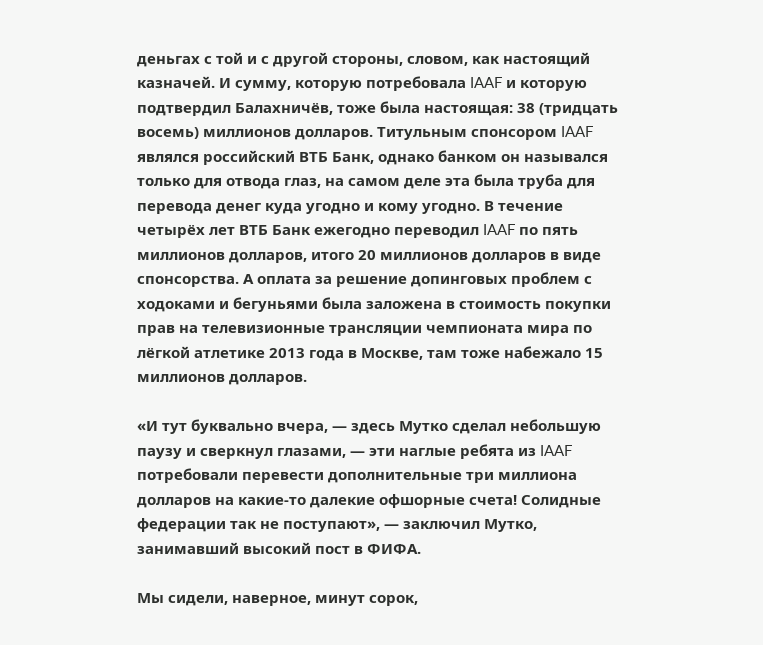деньгах с той и с другой стороны, словом, как настоящий казначей. И сумму, которую потребовала IAAF и которую подтвердил Балахничёв, тоже была настоящая: 38 (тридцать восемь) миллионов долларов. Титульным спонсором IAAF являлся российский ВТБ Банк, однако банком он назывался только для отвода глаз, на самом деле эта была труба для перевода денег куда угодно и кому угодно. В течение четырёх лет ВТБ Банк ежегодно переводил IAAF по пять миллионов долларов, итого 20 миллионов долларов в виде спонсорства. А оплата за решение допинговых проблем с ходоками и бегуньями была заложена в стоимость покупки прав на телевизионные трансляции чемпионата мира по лёгкой атлетике 2013 года в Москве, там тоже набежало 15 миллионов долларов.

«И тут буквально вчера, — здесь Мутко сделал небольшую паузу и сверкнул глазами, — эти наглые ребята из IAAF потребовали перевести дополнительные три миллиона долларов на какие-то далекие офшорные счета! Солидные федерации так не поступают», — заключил Мутко, занимавший высокий пост в ФИФА.

Мы сидели, наверное, минут сорок,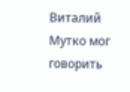Виталий Мутко мог говорить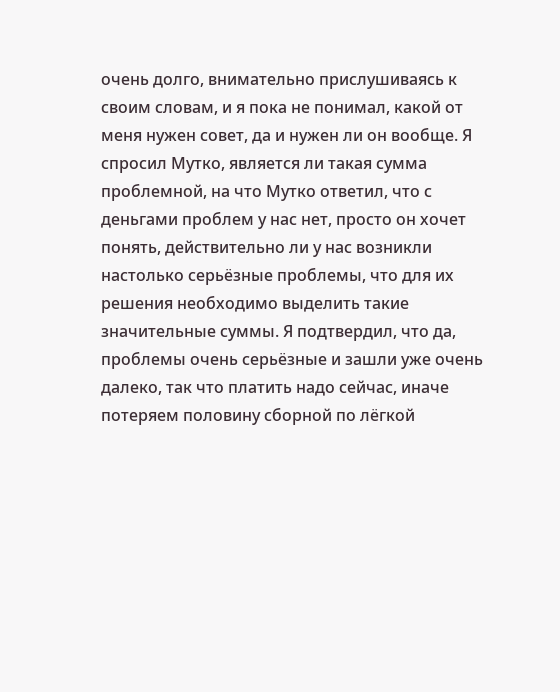очень долго, внимательно прислушиваясь к своим словам, и я пока не понимал, какой от меня нужен совет, да и нужен ли он вообще. Я спросил Мутко, является ли такая сумма проблемной, на что Мутко ответил, что с деньгами проблем у нас нет, просто он хочет понять, действительно ли у нас возникли настолько серьёзные проблемы, что для их решения необходимо выделить такие значительные суммы. Я подтвердил, что да, проблемы очень серьёзные и зашли уже очень далеко, так что платить надо сейчас, иначе потеряем половину сборной по лёгкой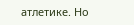атлетике. Но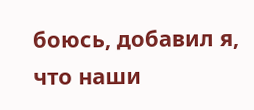боюсь, добавил я, что наши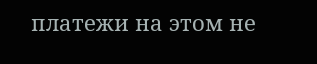платежи на этом не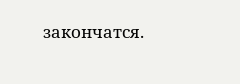закончатся.